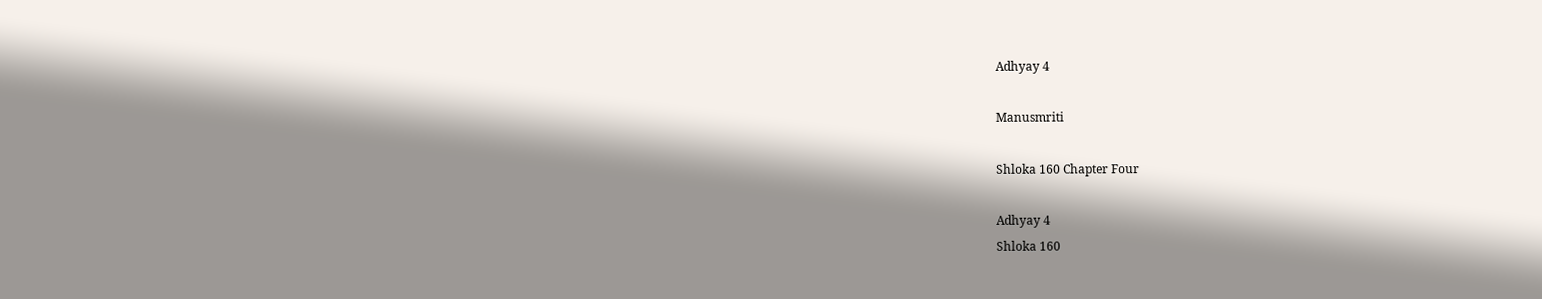Adhyay 4

Manusmriti

Shloka 160 Chapter Four

Adhyay 4
Shloka 160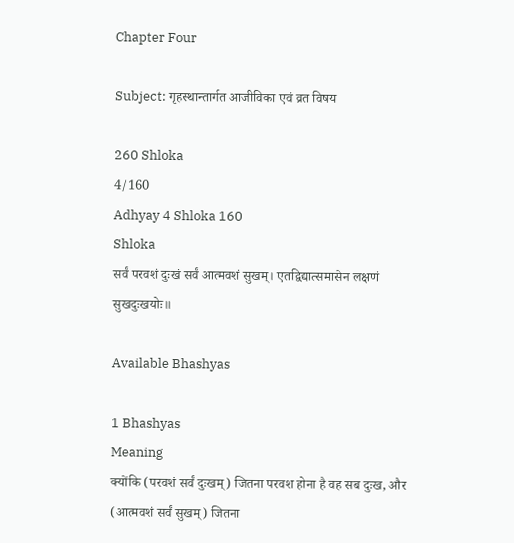Chapter Four

Subject: गृहस्थान्तार्गत आजीविका एवं व्रत विषय

260 Shloka
4/160
Adhyay 4 Shloka 160
Shloka
सर्वं परवशं दुःखं सर्वं आत्मवशं सुखम्। एतद्विद्यात्समासेन लक्षणं सुखदुःखयोः॥

Available Bhashyas

1 Bhashyas
Meaning
क्योंकि (परवशं सर्वं दुःखम्) जितना परवश होना है वह सब दुःख, और (आत्मवशं सर्वं सुखम्) जितना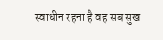स्वाधीन रहना है वह सब सुख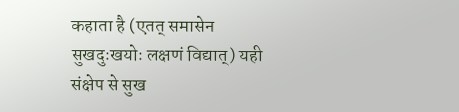कहाता है (एतत् समासेन सुखदुःखयोः लक्षणं विद्यात्) यही संक्षेप से सुख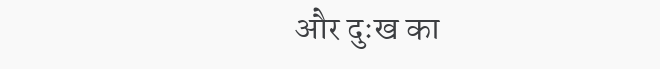और दुःख का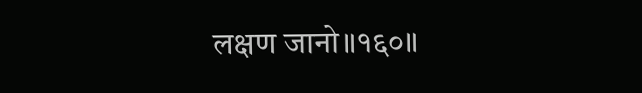लक्षण जानो॥१६०॥